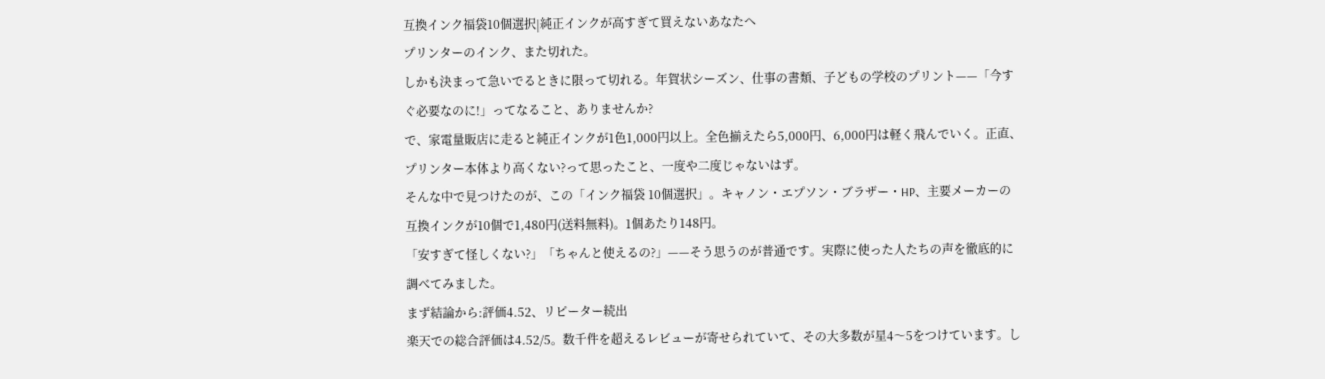互換インク福袋10個選択|純正インクが高すぎて買えないあなたへ
プリンターのインク、また切れた。
しかも決まって急いでるときに限って切れる。年賀状シーズン、仕事の書類、子どもの学校のプリント——「今すぐ必要なのに!」ってなること、ありませんか?
で、家電量販店に走ると純正インクが1色1,000円以上。全色揃えたら5,000円、6,000円は軽く飛んでいく。正直、プリンター本体より高くない?って思ったこと、一度や二度じゃないはず。
そんな中で見つけたのが、この「インク福袋 10個選択」。キャノン・エプソン・ブラザー・HP、主要メーカーの互換インクが10個で1,480円(送料無料)。1個あたり148円。
「安すぎて怪しくない?」「ちゃんと使えるの?」——そう思うのが普通です。実際に使った人たちの声を徹底的に調べてみました。
まず結論から:評価4.52、リピーター続出
楽天での総合評価は4.52/5。数千件を超えるレビューが寄せられていて、その大多数が星4〜5をつけています。し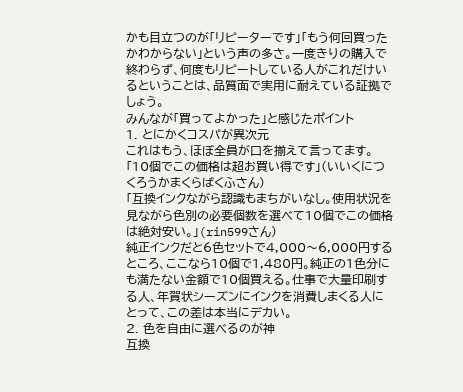かも目立つのが「リピーターです」「もう何回買ったかわからない」という声の多さ。一度きりの購入で終わらず、何度もリピートしている人がこれだけいるということは、品質面で実用に耐えている証拠でしょう。
みんなが「買ってよかった」と感じたポイント
1. とにかくコスパが異次元
これはもう、ほぼ全員が口を揃えて言ってます。
「10個でこの価格は超お買い得です」(いいくにつくろうかまくらばくふさん)
「互換インクながら認識もまちがいなし。使用状況を見ながら色別の必要個数を選べて10個でこの価格は絶対安い。」(rin599さん)
純正インクだと6色セットで4,000〜6,000円するところ、ここなら10個で1,480円。純正の1色分にも満たない金額で10個買える。仕事で大量印刷する人、年賀状シーズンにインクを消費しまくる人にとって、この差は本当にデカい。
2. 色を自由に選べるのが神
互換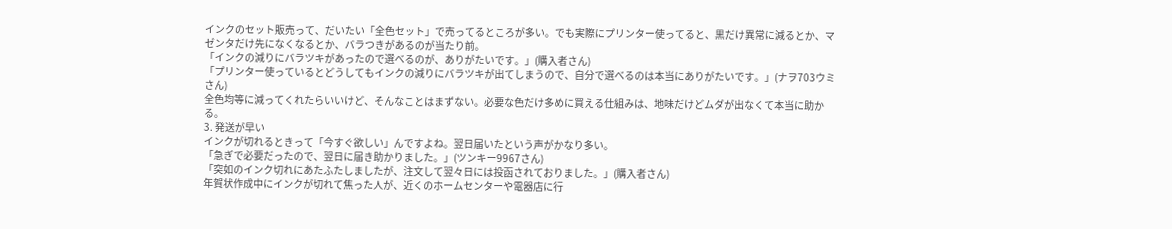インクのセット販売って、だいたい「全色セット」で売ってるところが多い。でも実際にプリンター使ってると、黒だけ異常に減るとか、マゼンタだけ先になくなるとか、バラつきがあるのが当たり前。
「インクの減りにバラツキがあったので選べるのが、ありがたいです。」(購入者さん)
「プリンター使っているとどうしてもインクの減りにバラツキが出てしまうので、自分で選べるのは本当にありがたいです。」(ナヲ703ウミさん)
全色均等に減ってくれたらいいけど、そんなことはまずない。必要な色だけ多めに買える仕組みは、地味だけどムダが出なくて本当に助かる。
3. 発送が早い
インクが切れるときって「今すぐ欲しい」んですよね。翌日届いたという声がかなり多い。
「急ぎで必要だったので、翌日に届き助かりました。」(ツンキー9967さん)
「突如のインク切れにあたふたしましたが、注文して翌々日には投函されておりました。」(購入者さん)
年賀状作成中にインクが切れて焦った人が、近くのホームセンターや電器店に行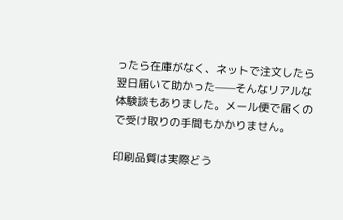ったら在庫がなく、ネットで注文したら翌日届いて助かった——そんなリアルな体験談もありました。メール便で届くので受け取りの手間もかかりません。

印刷品質は実際どう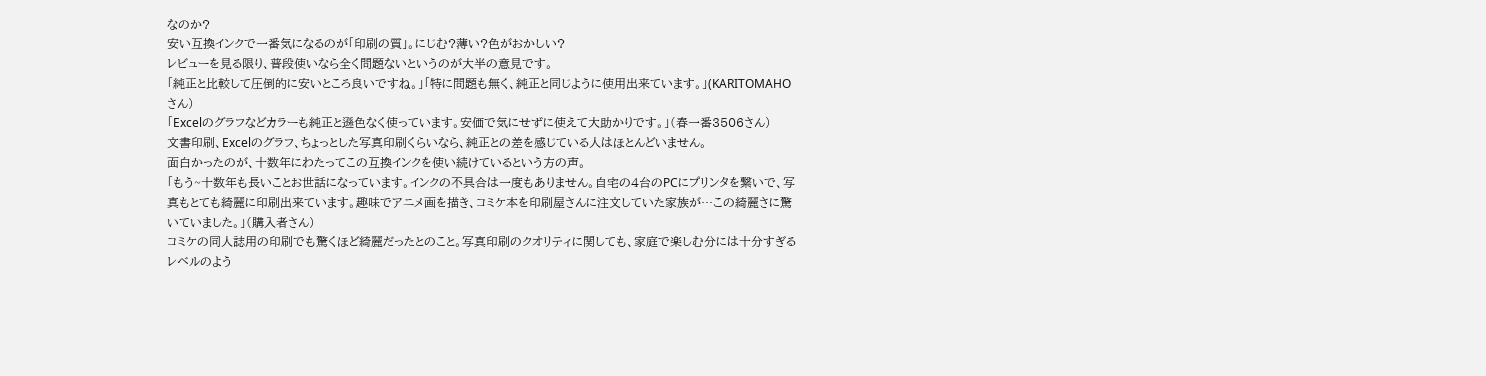なのか?
安い互換インクで一番気になるのが「印刷の質」。にじむ?薄い?色がおかしい?
レビューを見る限り、普段使いなら全く問題ないというのが大半の意見です。
「純正と比較して圧倒的に安いところ良いですね。」「特に問題も無く、純正と同じように使用出来ています。」(KARITOMAHOさん)
「Excelのグラフなどカラーも純正と遜色なく使っています。安価で気にせずに使えて大助かりです。」(春一番3506さん)
文書印刷、Excelのグラフ、ちょっとした写真印刷くらいなら、純正との差を感じている人はほとんどいません。
面白かったのが、十数年にわたってこの互換インクを使い続けているという方の声。
「もう~十数年も長いことお世話になっています。インクの不具合は一度もありません。自宅の4台のPCにプリンタを繋いで、写真もとても綺麗に印刷出来ています。趣味でアニメ画を描き、コミケ本を印刷屋さんに注文していた家族が…この綺麗さに驚いていました。」(購入者さん)
コミケの同人誌用の印刷でも驚くほど綺麗だったとのこと。写真印刷のクオリティに関しても、家庭で楽しむ分には十分すぎるレベルのよう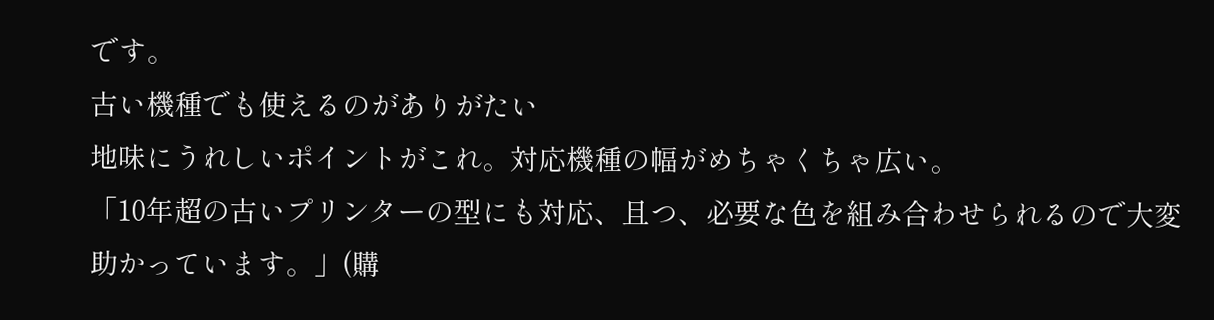です。
古い機種でも使えるのがありがたい
地味にうれしいポイントがこれ。対応機種の幅がめちゃくちゃ広い。
「10年超の古いプリンターの型にも対応、且つ、必要な色を組み合わせられるので大変助かっています。」(購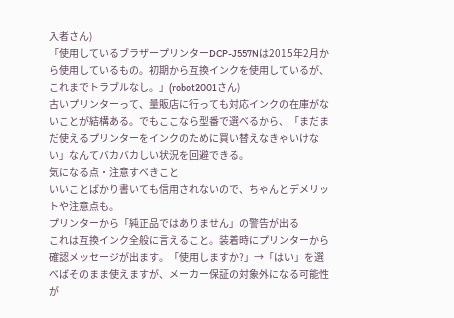入者さん)
「使用しているブラザープリンターDCP-J557Nは2015年2月から使用しているもの。初期から互換インクを使用しているが、これまでトラブルなし。」(robot2001さん)
古いプリンターって、量販店に行っても対応インクの在庫がないことが結構ある。でもここなら型番で選べるから、「まだまだ使えるプリンターをインクのために買い替えなきゃいけない」なんてバカバカしい状況を回避できる。
気になる点・注意すべきこと
いいことばかり書いても信用されないので、ちゃんとデメリットや注意点も。
プリンターから「純正品ではありません」の警告が出る
これは互換インク全般に言えること。装着時にプリンターから確認メッセージが出ます。「使用しますか?」→「はい」を選べばそのまま使えますが、メーカー保証の対象外になる可能性が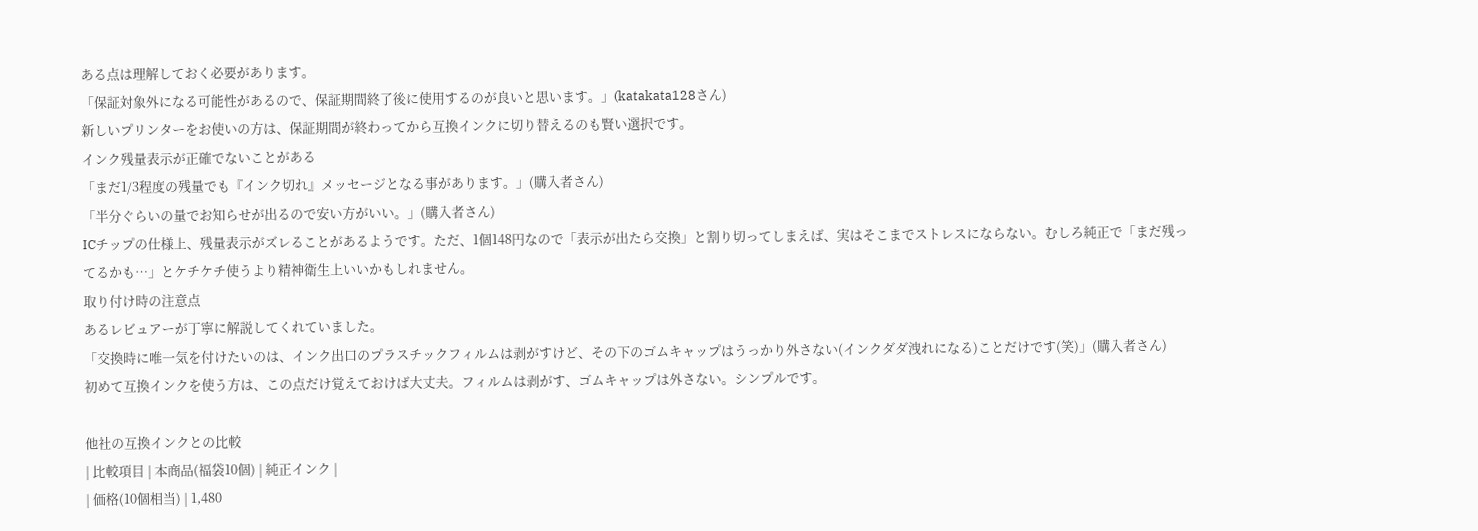ある点は理解しておく必要があります。
「保証対象外になる可能性があるので、保証期間終了後に使用するのが良いと思います。」(katakata128さん)
新しいプリンターをお使いの方は、保証期間が終わってから互換インクに切り替えるのも賢い選択です。
インク残量表示が正確でないことがある
「まだ1/3程度の残量でも『インク切れ』メッセージとなる事があります。」(購入者さん)
「半分ぐらいの量でお知らせが出るので安い方がいい。」(購入者さん)
ICチップの仕様上、残量表示がズレることがあるようです。ただ、1個148円なので「表示が出たら交換」と割り切ってしまえば、実はそこまでストレスにならない。むしろ純正で「まだ残ってるかも…」とケチケチ使うより精神衛生上いいかもしれません。
取り付け時の注意点
あるレビュアーが丁寧に解説してくれていました。
「交換時に唯一気を付けたいのは、インク出口のプラスチックフィルムは剥がすけど、その下のゴムキャップはうっかり外さない(インクダダ洩れになる)ことだけです(笑)」(購入者さん)
初めて互換インクを使う方は、この点だけ覚えておけば大丈夫。フィルムは剥がす、ゴムキャップは外さない。シンプルです。

他社の互換インクとの比較
| 比較項目 | 本商品(福袋10個) | 純正インク |
| 価格(10個相当) | 1,480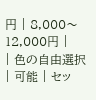円 | 8,000〜12,000円 |
| 色の自由選択 | 可能 | セッ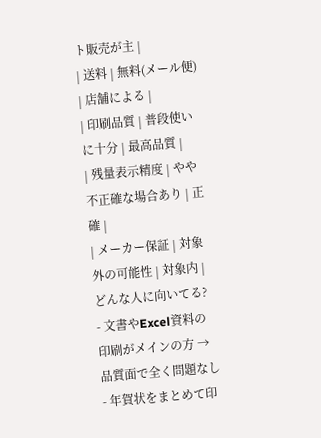ト販売が主 |
| 送料 | 無料(メール便) | 店舗による |
| 印刷品質 | 普段使いに十分 | 最高品質 |
| 残量表示精度 | やや不正確な場合あり | 正確 |
| メーカー保証 | 対象外の可能性 | 対象内 |
どんな人に向いてる?
- 文書やExcel資料の印刷がメインの方 → 品質面で全く問題なし
- 年賀状をまとめて印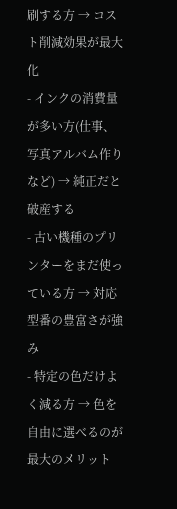刷する方 → コスト削減効果が最大化
- インクの消費量が多い方(仕事、写真アルバム作りなど) → 純正だと破産する
- 古い機種のプリンターをまだ使っている方 → 対応型番の豊富さが強み
- 特定の色だけよく減る方 → 色を自由に選べるのが最大のメリット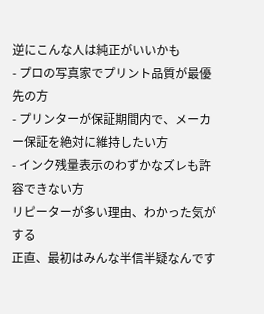逆にこんな人は純正がいいかも
- プロの写真家でプリント品質が最優先の方
- プリンターが保証期間内で、メーカー保証を絶対に維持したい方
- インク残量表示のわずかなズレも許容できない方
リピーターが多い理由、わかった気がする
正直、最初はみんな半信半疑なんです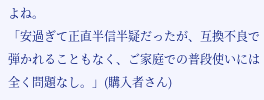よね。
「安過ぎて正直半信半疑だったが、互換不良で弾かれることもなく、ご家庭での普段使いには全く問題なし。」(購入者さん)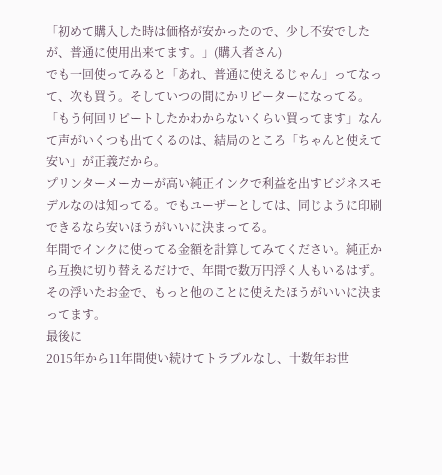「初めて購入した時は価格が安かったので、少し不安でしたが、普通に使用出来てます。」(購入者さん)
でも一回使ってみると「あれ、普通に使えるじゃん」ってなって、次も買う。そしていつの間にかリピーターになってる。「もう何回リピートしたかわからないくらい買ってます」なんて声がいくつも出てくるのは、結局のところ「ちゃんと使えて安い」が正義だから。
プリンターメーカーが高い純正インクで利益を出すビジネスモデルなのは知ってる。でもユーザーとしては、同じように印刷できるなら安いほうがいいに決まってる。
年間でインクに使ってる金額を計算してみてください。純正から互換に切り替えるだけで、年間で数万円浮く人もいるはず。その浮いたお金で、もっと他のことに使えたほうがいいに決まってます。
最後に
2015年から11年間使い続けてトラブルなし、十数年お世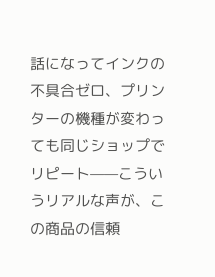話になってインクの不具合ゼロ、プリンターの機種が変わっても同じショップでリピート——こういうリアルな声が、この商品の信頼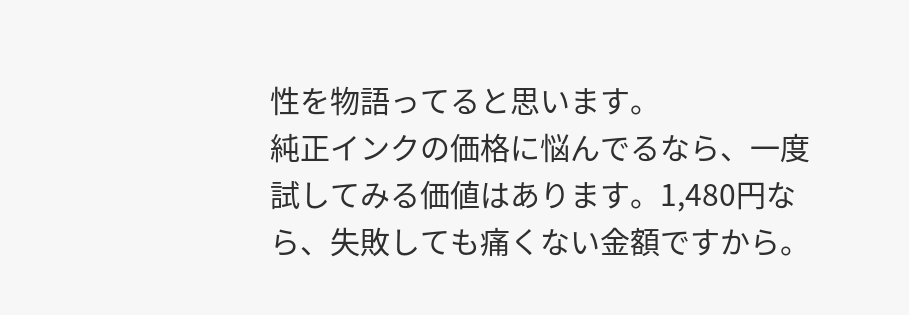性を物語ってると思います。
純正インクの価格に悩んでるなら、一度試してみる価値はあります。1,480円なら、失敗しても痛くない金額ですから。